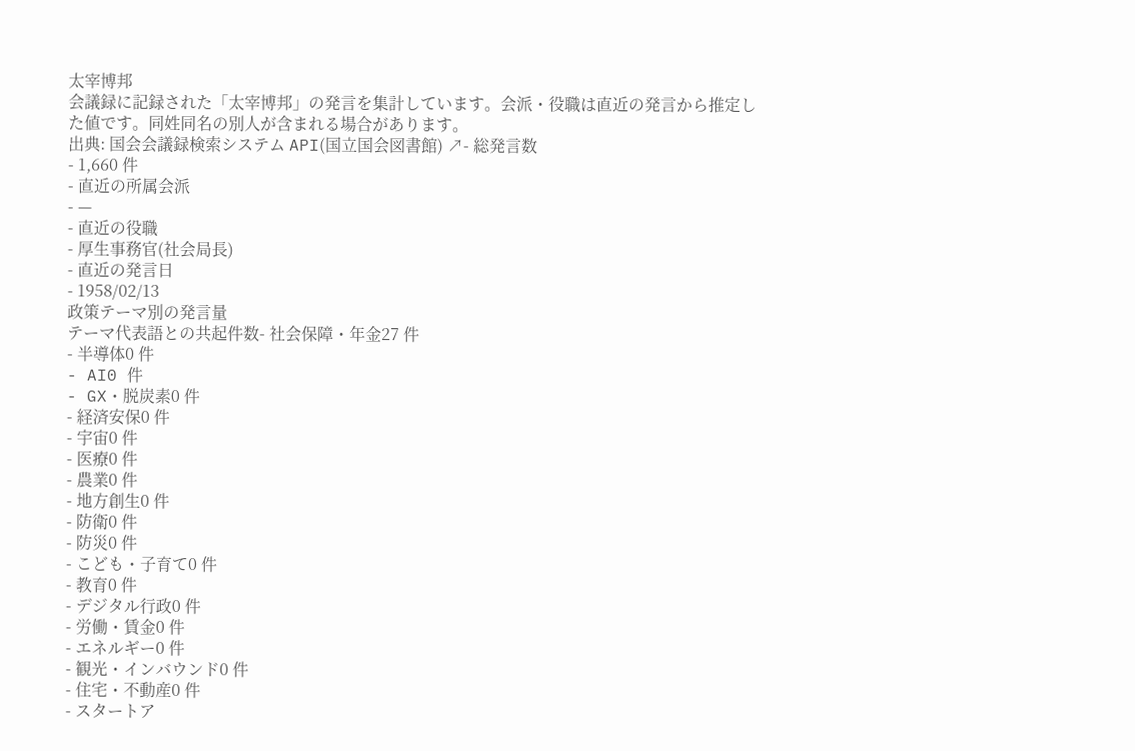太宰博邦
会議録に記録された「太宰博邦」の発言を集計しています。会派・役職は直近の発言から推定した値です。同姓同名の別人が含まれる場合があります。
出典: 国会会議録検索システム API(国立国会図書館) ↗- 総発言数
- 1,660 件
- 直近の所属会派
- —
- 直近の役職
- 厚生事務官(社会局長)
- 直近の発言日
- 1958/02/13
政策テーマ別の発言量
テーマ代表語との共起件数- 社会保障・年金27 件
- 半導体0 件
- AI0 件
- GX・脱炭素0 件
- 経済安保0 件
- 宇宙0 件
- 医療0 件
- 農業0 件
- 地方創生0 件
- 防衛0 件
- 防災0 件
- こども・子育て0 件
- 教育0 件
- デジタル行政0 件
- 労働・賃金0 件
- エネルギー0 件
- 観光・インバウンド0 件
- 住宅・不動産0 件
- スタートア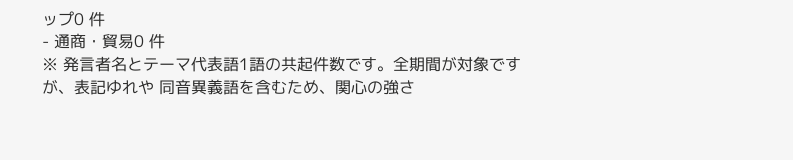ップ0 件
- 通商・貿易0 件
※ 発言者名とテーマ代表語1語の共起件数です。全期間が対象ですが、表記ゆれや 同音異義語を含むため、関心の強さ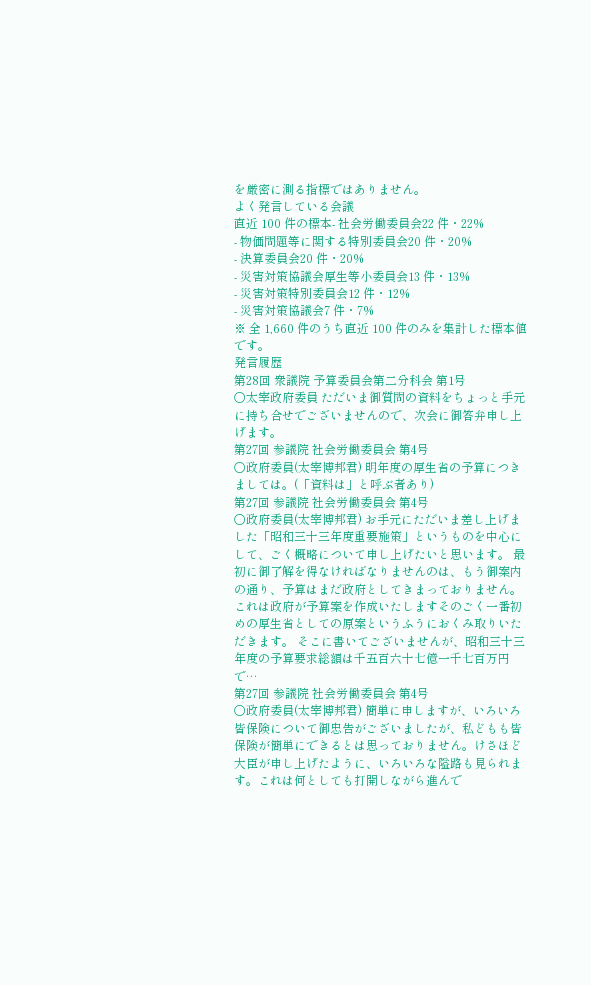を厳密に測る指標ではありません。
よく発言している会議
直近 100 件の標本- 社会労働委員会22 件・22%
- 物価問題等に関する特別委員会20 件・20%
- 決算委員会20 件・20%
- 災害対策協議会厚生等小委員会13 件・13%
- 災害対策特別委員会12 件・12%
- 災害対策協議会7 件・7%
※ 全 1,660 件のうち直近 100 件のみを集計した標本値です。
発言履歴
第28回 衆議院 予算委員会第二分科会 第1号
○太宰政府委員 ただいま御質問の資料をちょっと手元に持ち合せでございませんので、次会に御答弁申し上げます。
第27回 参議院 社会労働委員会 第4号
○政府委員(太宰博邦君) 明年度の厚生省の予算につきましては。(「資料は」と呼ぶ者あり)
第27回 参議院 社会労働委員会 第4号
○政府委員(太宰博邦君) お手元にただいま差し上げました「昭和三十三年度重要施策」というものを中心にして、ごく概略について申し上げたいと思います。 最初に御了解を得なければなりませんのは、もう御案内の通り、予算はまだ政府としてきまっておりません。これは政府が予算案を作成いたしますそのごく一番初めの厚生省としての原案というふうにおくみ取りいただきます。 そこに書いてございませんが、昭和三十三年度の予算要求総額は千五百六十七億一千七百万円で…
第27回 参議院 社会労働委員会 第4号
○政府委員(太宰博邦君) 簡単に申しますが、いろいろ皆保険について御忠告がございましたが、私どもも皆保険が簡単にできるとは思っておりません。けさほど大臣が申し上げたように、いろいろな隘路も見られます。これは何としても打開しながら進んで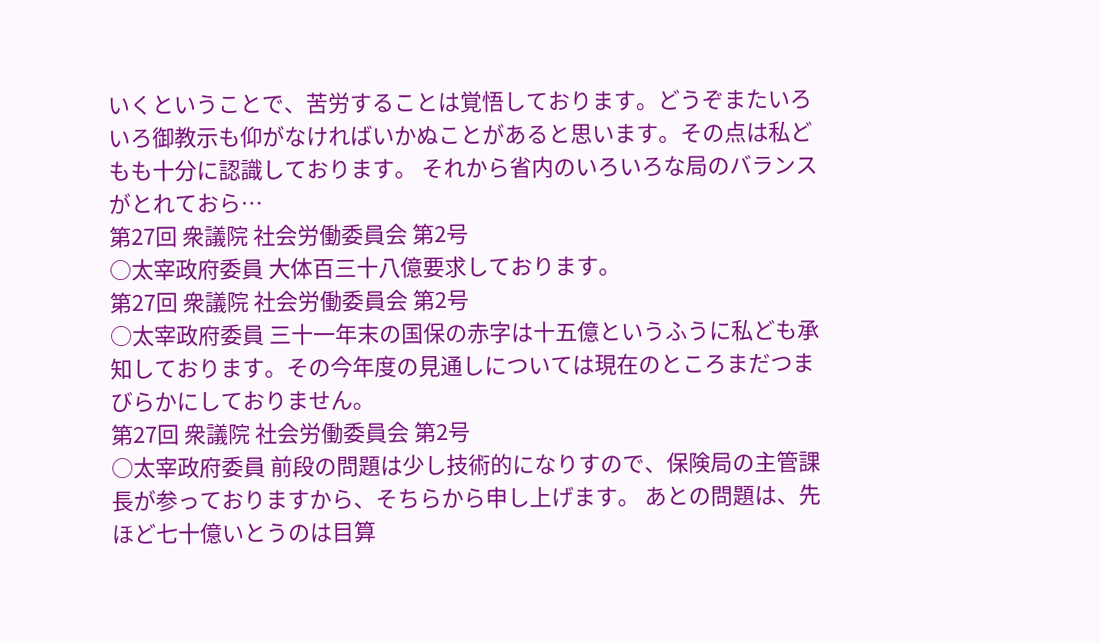いくということで、苦労することは覚悟しております。どうぞまたいろいろ御教示も仰がなければいかぬことがあると思います。その点は私どもも十分に認識しております。 それから省内のいろいろな局のバランスがとれておら…
第27回 衆議院 社会労働委員会 第2号
○太宰政府委員 大体百三十八億要求しております。
第27回 衆議院 社会労働委員会 第2号
○太宰政府委員 三十一年末の国保の赤字は十五億というふうに私ども承知しております。その今年度の見通しについては現在のところまだつまびらかにしておりません。
第27回 衆議院 社会労働委員会 第2号
○太宰政府委員 前段の問題は少し技術的になりすので、保険局の主管課長が参っておりますから、そちらから申し上げます。 あとの問題は、先ほど七十億いとうのは目算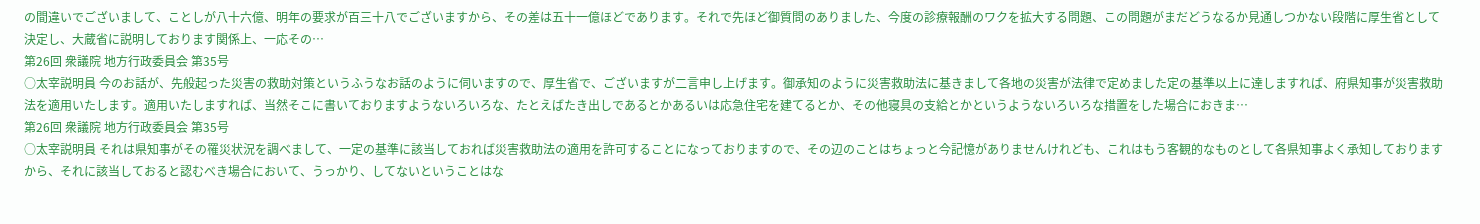の間違いでございまして、ことしが八十六億、明年の要求が百三十八でございますから、その差は五十一億ほどであります。それで先ほど御質問のありました、今度の診療報酬のワクを拡大する問題、この問題がまだどうなるか見通しつかない段階に厚生省として決定し、大蔵省に説明しております関係上、一応その…
第26回 衆議院 地方行政委員会 第35号
○太宰説明員 今のお話が、先般起った災害の救助対策というふうなお話のように伺いますので、厚生省で、ございますが二言申し上げます。御承知のように災害救助法に基きまして各地の災害が法律で定めました定の基準以上に達しますれば、府県知事が災害救助法を適用いたします。適用いたしますれば、当然そこに書いておりますようないろいろな、たとえばたき出しであるとかあるいは応急住宅を建てるとか、その他寝具の支給とかというようないろいろな措置をした場合におきま…
第26回 衆議院 地方行政委員会 第35号
○太宰説明員 それは県知事がその罹災状況を調べまして、一定の基準に該当しておれば災害救助法の適用を許可することになっておりますので、その辺のことはちょっと今記憶がありませんけれども、これはもう客観的なものとして各県知事よく承知しておりますから、それに該当しておると認むべき場合において、うっかり、してないということはな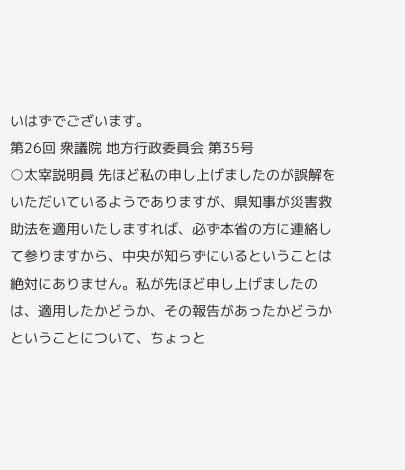いはずでございます。
第26回 衆議院 地方行政委員会 第35号
○太宰説明員 先ほど私の申し上げましたのが誤解をいただいているようでありますが、県知事が災害救助法を適用いたしますれば、必ず本省の方に連絡して参りますから、中央が知らずにいるということは絶対にありません。私が先ほど申し上げましたのは、適用したかどうか、その報告があったかどうかということについて、ちょっと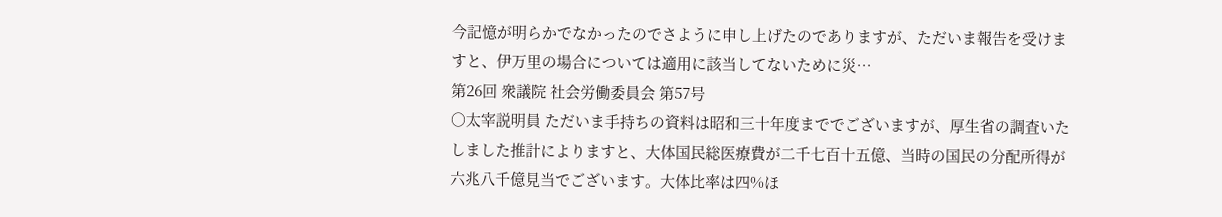今記憶が明らかでなかったのでさように申し上げたのでありますが、ただいま報告を受けますと、伊万里の場合については適用に該当してないために災…
第26回 衆議院 社会労働委員会 第57号
○太宰説明員 ただいま手持ちの資料は昭和三十年度まででございますが、厚生省の調査いたしました推計によりますと、大体国民総医療費が二千七百十五億、当時の国民の分配所得が六兆八千億見当でございます。大体比率は四%ほ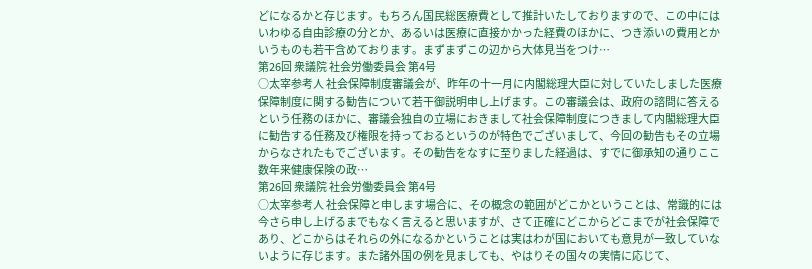どになるかと存じます。もちろん国民総医療費として推計いたしておりますので、この中にはいわゆる自由診療の分とか、あるいは医療に直接かかった経費のほかに、つき添いの費用とかいうものも若干含めております。まずまずこの辺から大体見当をつけ…
第26回 衆議院 社会労働委員会 第4号
○太宰参考人 社会保障制度審議会が、昨年の十一月に内閣総理大臣に対していたしました医療保障制度に関する勧告について若干御説明申し上げます。この審議会は、政府の諮問に答えるという任務のほかに、審議会独自の立場におきまして社会保障制度につきまして内閣総理大臣に勧告する任務及び権限を持っておるというのが特色でございまして、今回の勧告もその立場からなされたもでございます。その勧告をなすに至りました経過は、すでに御承知の通りここ数年来健康保険の政…
第26回 衆議院 社会労働委員会 第4号
○太宰参考人 社会保障と申します場合に、その概念の範囲がどこかということは、常識的には今さら申し上げるまでもなく言えると思いますが、さて正確にどこからどこまでが社会保障であり、どこからはそれらの外になるかということは実はわが国においても意見が一致していないように存じます。また諸外国の例を見ましても、やはりその国々の実情に応じて、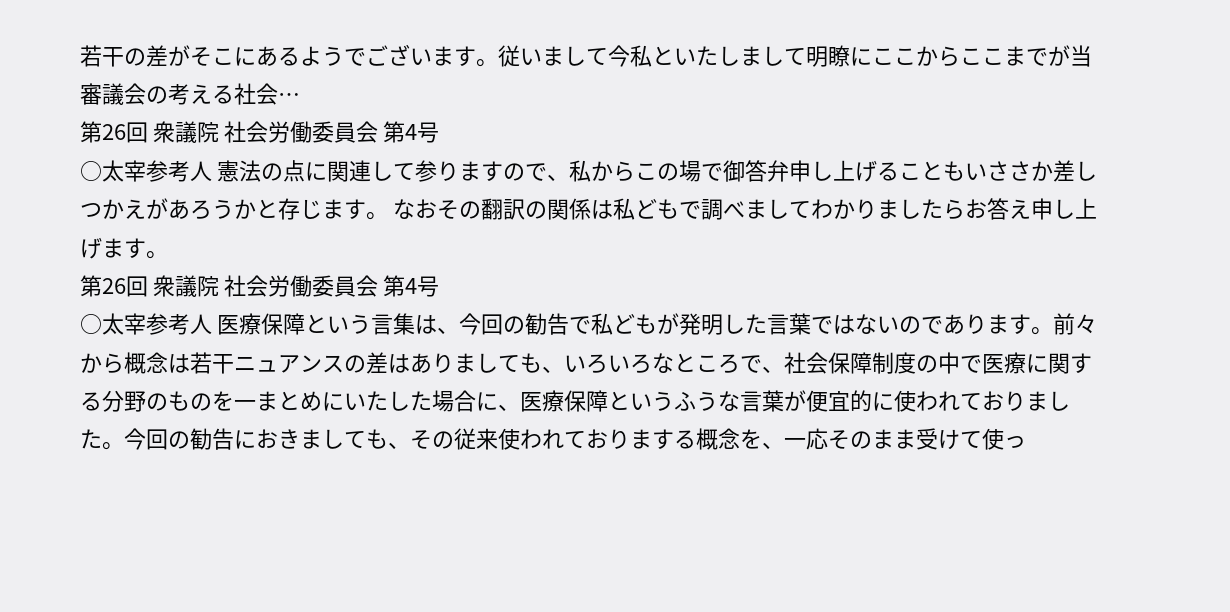若干の差がそこにあるようでございます。従いまして今私といたしまして明瞭にここからここまでが当審議会の考える社会…
第26回 衆議院 社会労働委員会 第4号
○太宰参考人 憲法の点に関連して参りますので、私からこの場で御答弁申し上げることもいささか差しつかえがあろうかと存じます。 なおその翻訳の関係は私どもで調べましてわかりましたらお答え申し上げます。
第26回 衆議院 社会労働委員会 第4号
○太宰参考人 医療保障という言集は、今回の勧告で私どもが発明した言葉ではないのであります。前々から概念は若干ニュアンスの差はありましても、いろいろなところで、社会保障制度の中で医療に関する分野のものを一まとめにいたした場合に、医療保障というふうな言葉が便宜的に使われておりました。今回の勧告におきましても、その従来使われておりまする概念を、一応そのまま受けて使っ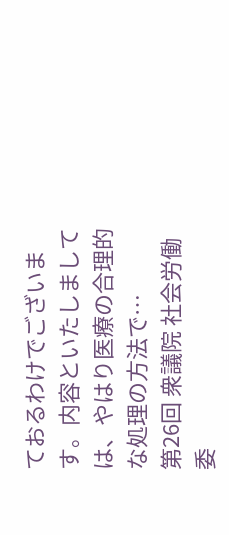ておるわけでございます。内容といたしましては、やはり医療の合理的な処理の方法で…
第26回 衆議院 社会労働委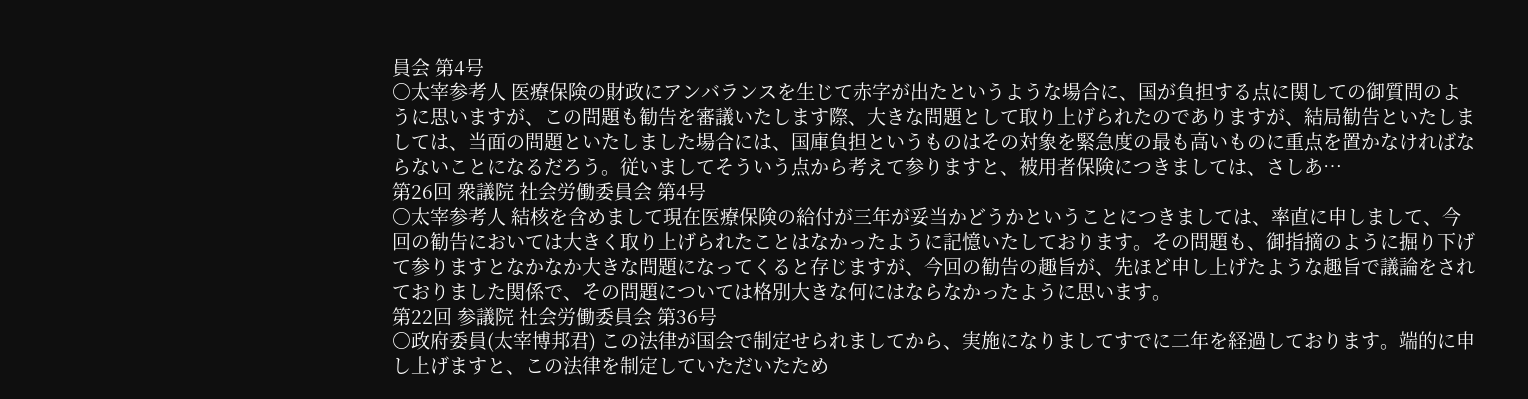員会 第4号
○太宰参考人 医療保険の財政にアンバランスを生じて赤字が出たというような場合に、国が負担する点に関しての御質問のように思いますが、この問題も勧告を審議いたします際、大きな問題として取り上げられたのでありますが、結局勧告といたしましては、当面の問題といたしました場合には、国庫負担というものはその対象を緊急度の最も高いものに重点を置かなければならないことになるだろう。従いましてそういう点から考えて参りますと、被用者保険につきましては、さしあ…
第26回 衆議院 社会労働委員会 第4号
○太宰参考人 結核を含めまして現在医療保険の給付が三年が妥当かどうかということにつきましては、率直に申しまして、今回の勧告においては大きく取り上げられたことはなかったように記憶いたしております。その問題も、御指摘のように掘り下げて参りますとなかなか大きな問題になってくると存じますが、今回の勧告の趣旨が、先ほど申し上げたような趣旨で議論をされておりました関係で、その問題については格別大きな何にはならなかったように思います。
第22回 参議院 社会労働委員会 第36号
○政府委員(太宰博邦君) この法律が国会で制定せられましてから、実施になりましてすでに二年を経過しております。端的に申し上げますと、この法律を制定していただいたため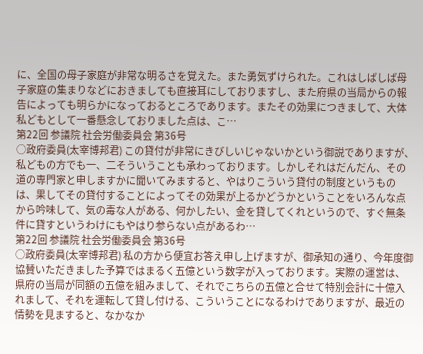に、全国の母子家庭が非常な明るさを覚えた。また勇気ずけられた。これはしばしば母子家庭の集まりなどにおきましても直接耳にしておりますし、また府県の当局からの報告によっても明らかになっておるところであります。またその効果につきまして、大体私どもとして一番懸念しておりました点は、こ…
第22回 参議院 社会労働委員会 第36号
○政府委員(太宰博邦君) この貸付が非常にきびしいじゃないかという御説でありますが、私どもの方でも一、二そういうことも承わっております。しかしそれはだんだん、その道の専門家と申しますかに聞いてみますると、やはりこういう貸付の制度というものは、果してその貸付することによってその効果が上るかどうかということをいろんな点から吟味して、気の毒な人がある、何かしたい、金を貸してくれというので、すぐ無条件に貸すというわけにもやはり参らない点があるわ…
第22回 参議院 社会労働委員会 第36号
○政府委員(太宰博邦君) 私の方から便宜お答え申し上げますが、御承知の通り、今年度御協賛いただきました予算ではまるく五億という数字が入っております。実際の運営は、県府の当局が同額の五億を組みまして、それでこちらの五億と合せて特別会計に十億入れまして、それを運転して貸し付ける、こういうことになるわけでありますが、最近の情勢を見ますると、なかなか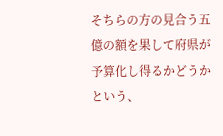そちらの方の見合う五億の額を果して府県が予算化し得るかどうかという、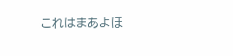これはまあよほ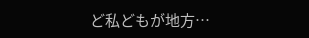ど私どもが地方…